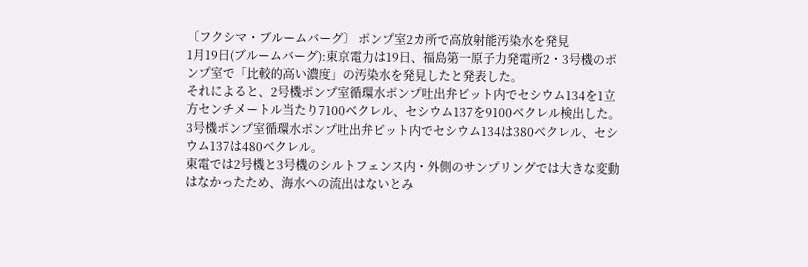〔フクシマ・ブルームバーグ〕 ポンプ室2カ所で高放射能汚染水を発見
1月19日(ブルームバーグ):東京電力は19日、福島第一原子力発電所2・3号機のポンプ室で「比較的高い濃度」の汚染水を発見したと発表した。
それによると、2号機ポンプ室循環水ポンプ吐出弁ピット内でセシウム134を1立方センチメートル当たり7100ベクレル、セシウム137を9100ベクレル検出した。
3号機ポンプ室循環水ポンプ吐出弁ピット内でセシウム134は380ベクレル、セシウム137は480ベクレル。
東電では2号機と3号機のシルトフェンス内・外側のサンプリングでは大きな変動はなかったため、海水への流出はないとみ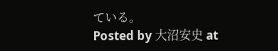ている。
Posted by 大沼安史 at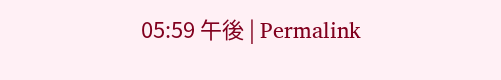05:59 午後 | Permalink